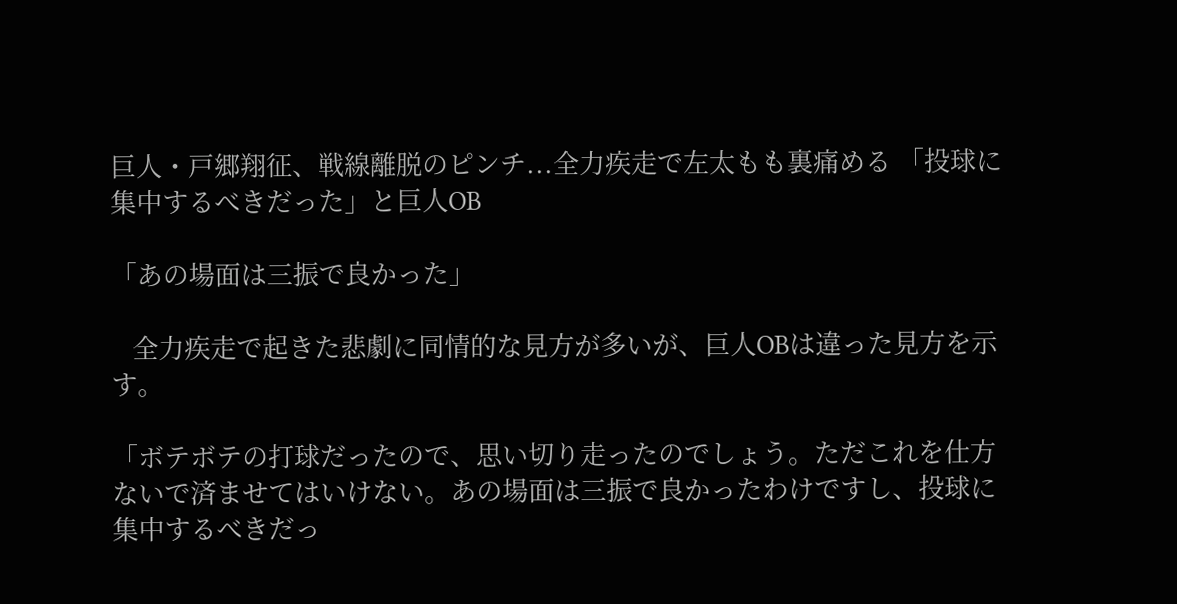巨人・戸郷翔征、戦線離脱のピンチ...全力疾走で左太もも裏痛める 「投球に集中するべきだった」と巨人OB

「あの場面は三振で良かった」

   全力疾走で起きた悲劇に同情的な見方が多いが、巨人OBは違った見方を示す。

「ボテボテの打球だったので、思い切り走ったのでしょう。ただこれを仕方ないで済ませてはいけない。あの場面は三振で良かったわけですし、投球に集中するべきだっ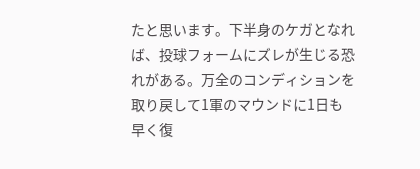たと思います。下半身のケガとなれば、投球フォームにズレが生じる恐れがある。万全のコンディションを取り戻して1軍のマウンドに1日も早く復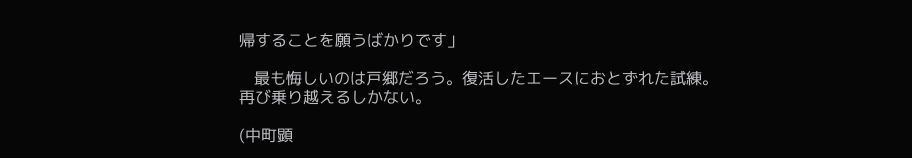帰することを願うばかりです」

   最も悔しいのは戸郷だろう。復活したエースにおとずれた試練。再び乗り越えるしかない。

(中町顕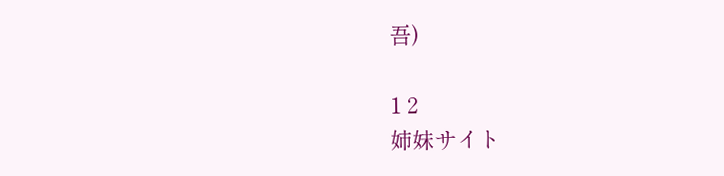吾)

1 2
姉妹サイト